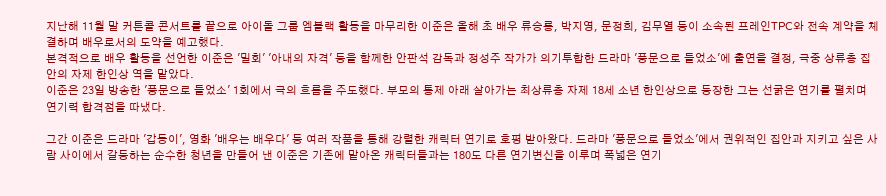지난해 11월 말 커튼콜 콘서트를 끝으로 아이돌 그룹 엠블랙 활동을 마무리한 이준은 올해 초 배우 류승룡, 박지영, 문정희, 김무열 등이 소속된 프레인TPC와 전속 계약을 체결하며 배우로서의 도약을 예고했다.
본격적으로 배우 활동을 선언한 이준은 '밀회' '아내의 자격' 등을 함께한 안판석 감독과 정성주 작가가 의기투합한 드라마 '풍문으로 들었소'에 출연을 결정, 극중 상류층 집안의 자제 한인상 역을 맡았다.
이준은 23일 방송한 '풍문으로 들었소' 1회에서 극의 흐름을 주도했다. 부모의 통제 아래 살아가는 최상류층 자제 18세 소년 한인상으로 등장한 그는 선굵은 연기를 펼치며 연기력 합격점을 따냈다.

그간 이준은 드라마 '갑동이', 영화 '배우는 배우다' 등 여러 작품을 통해 강렬한 캐릭터 연기로 호평 받아왔다. 드라마 '풍문으로 들었소'에서 권위적인 집안과 지키고 싶은 사람 사이에서 갈등하는 순수한 청년을 만들어 낸 이준은 기존에 맡아온 캐릭터들과는 180도 다른 연기변신을 이루며 폭넓은 연기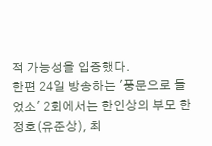적 가능성을 입증했다.
한편 24일 방송하는 '풍문으로 들었소' 2회에서는 한인상의 부모 한정호(유준상), 최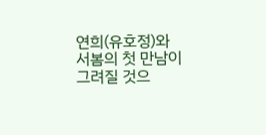연희(유호정)와 서봄의 첫 만남이 그려질 것으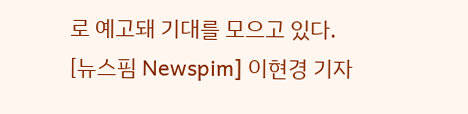로 예고돼 기대를 모으고 있다.
[뉴스핌 Newspim] 이현경 기자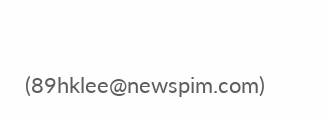(89hklee@newspim.com)